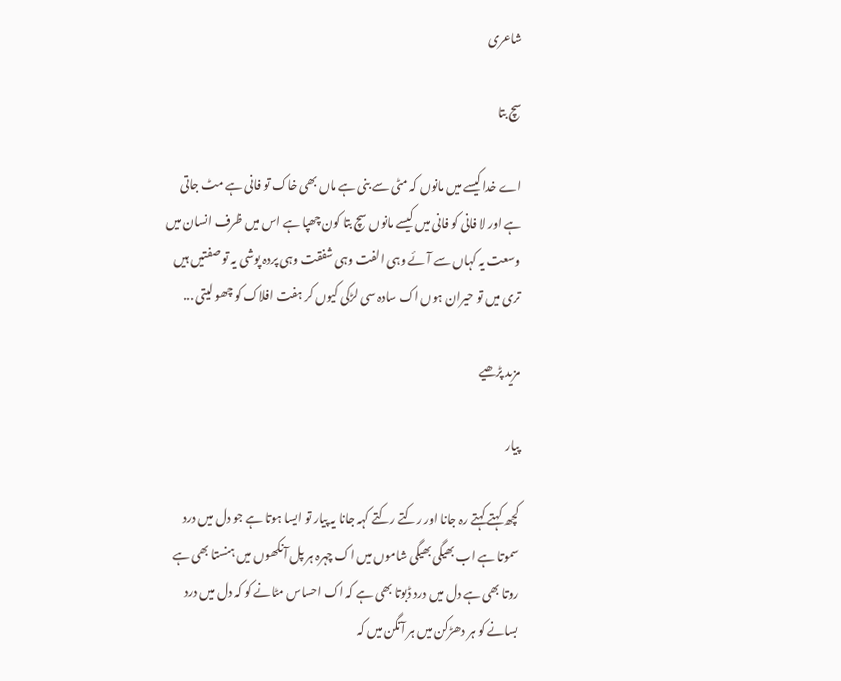شاعری

سچ بتا

اے خدا کیسے میں مانوں کہ مٹی سے بنی ہے ماں بھی خاک تو فانی ہے مٹ جاتی ہے اور لا فانی کو فانی میں کیسے مانوں سچ بتا کون چھپا ہے اس میں ظرف انسان میں وسعت یہ کہاں سے آئے وہی الفت وہی شفقت وہی پردہ پوشی یہ تو صفتیں ہیں تری میں تو حیران ہوں اک سادہ سی لڑکی کیوں کر ہفت افلاک کو چھو لیتی ...

مزید پڑھیے

پیار

کچھ کہتے کہتے رہ جانا اور رکتے رکتے کہہ جانا یہ پیار تو ایسا ہوتا ہے جو دل میں درد سموتا ہے اب بھیگی بھیگی شاموں میں اک چہرہ ہر پل آنکھوں میں ہنستا بھی ہے روتا بھی ہے دل میں درد ڈبوتا بھی ہے کہ اک احساس مٹانے کو کہ دل میں درد بسانے کو ہر دھڑکن میں ہر آنگن میں کہ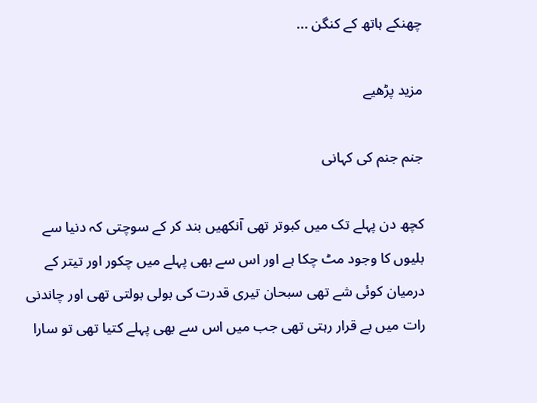چھنکے ہاتھ کے کنگن ...

مزید پڑھیے

جنم جنم کی کہانی

کچھ دن پہلے تک میں کبوتر تھی آنکھیں بند کر کے سوچتی کہ دنیا سے بلیوں کا وجود مٹ چکا ہے اور اس سے بھی پہلے میں چکور اور تیتر کے درمیان کوئی شے تھی سبحان تیری قدرت کی بولی بولتی تھی اور چاندنی رات میں بے قرار رہتی تھی جب میں اس سے بھی پہلے کتیا تھی تو سارا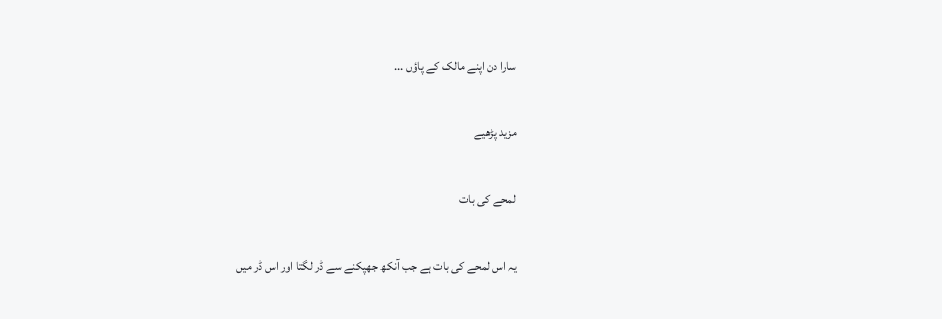سارا دن اپنے مالک کے پاؤں ...

مزید پڑھیے

لمحے کی بات

یہ اس لمحے کی بات ہے جب آنکھ جھپکنے سے ڈر لگتا اور اس ڈر میں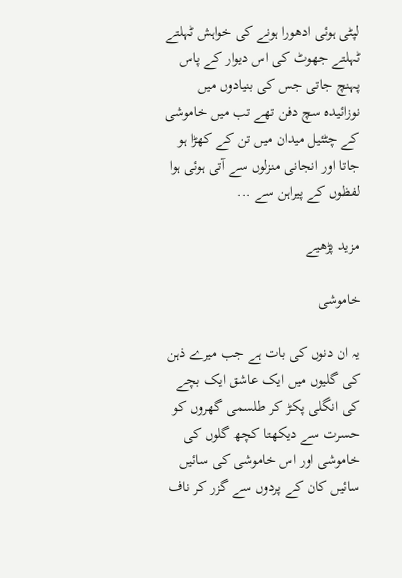لپٹی ہوئی ادھورا ہونے کی خواہش ٹہلتے ٹہلتے جھوٹ کی اس دیوار کے پاس پہنچ جاتی جس کی بنیادوں میں نوزائیدہ سچ دفن تھے تب میں خاموشی کے چٹئیل میدان میں تن کے کھڑا ہو جاتا اور انجانی منزلوں سے آتی ہوئی ہوا لفظوں کے پیراہن سے ...

مزید پڑھیے

خاموشی

یہ ان دنوں کی بات ہے جب میرے ذہن کی گلیوں میں ایک عاشق ایک بچے کی انگلی پکڑ کر طلسمی گھروں کو حسرت سے دیکھتا کچھ گلوں کی خاموشی اور اس خاموشی کی سائیں سائیں کان کے پردوں سے گزر کر ناف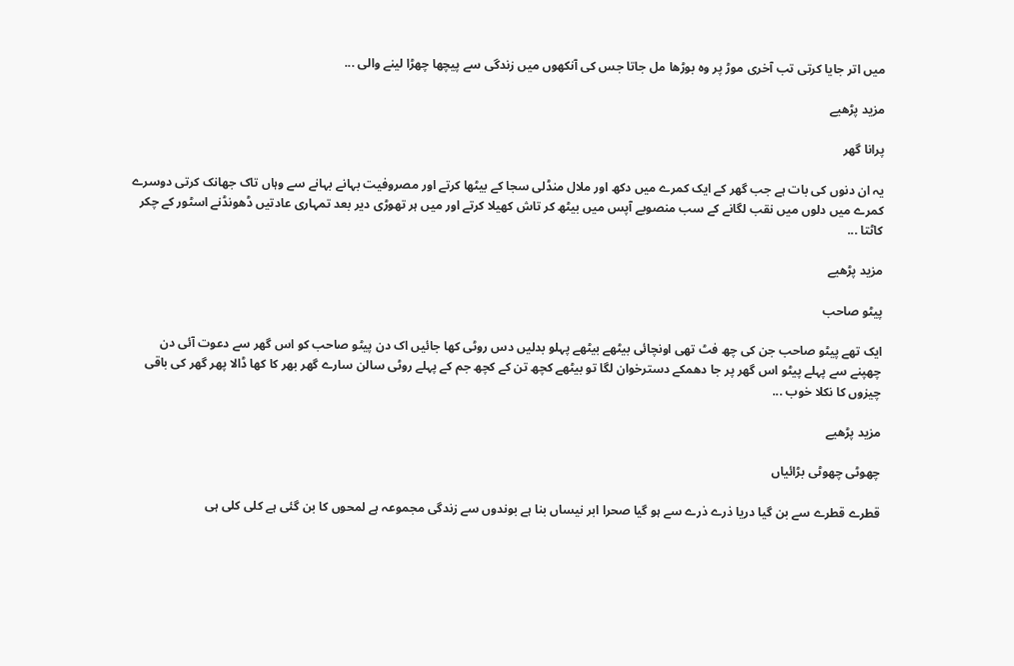میں اتر جایا کرتی تب آخری موڑ پر وہ بوڑھا مل جاتا جس کی آنکھوں میں زندگی سے پیچھا چھڑا لینے والی ...

مزید پڑھیے

پرانا گھر

یہ ان دنوں کی بات ہے جب گھر کے ایک کمرے میں دکھ اور ملال منڈلی سجا کے بیٹھا کرتے اور مصروفیت بہانے بہانے سے وہاں تاک جھانک کرتی دوسرے کمرے میں دلوں میں نقب لگانے کے سب منصوبے آپس میں بیٹھ کر تاش کھیلا کرتے اور میں ہر تھوڑی دیر بعد تمہاری عادتیں ڈھونڈنے اسٹور کے چکر کاٹتا ...

مزید پڑھیے

پیٹو صاحب

ایک تھے پیٹو صاحب جن کی چھ فٹ تھی اونچائی بیٹھے بیٹھے پہلو بدلیں دس روٹی کھا جائیں اک دن پیٹو صاحب کو اس گھر سے دعوت آئی دن چھپنے سے پہلے پیٹو اس گھر پر جا دھمکے دسترخوان لگا تو بیٹھے کچھ تن کے کچھ جم کے پہلے روٹی سالن سارے گھر بھر کا کھا ڈالا پھر گھر کی باقی چیزوں کا نکلا خوب ...

مزید پڑھیے

چھوٹی چھوٹی بڑائیاں

قطرے قطرے سے بن گیا دریا ذرے ذرے سے ہو گیا صحرا ابر نیساں بنا ہے بوندوں سے زندگی مجموعہ ہے لمحوں کا بن گئی ہے کلی کلی ہی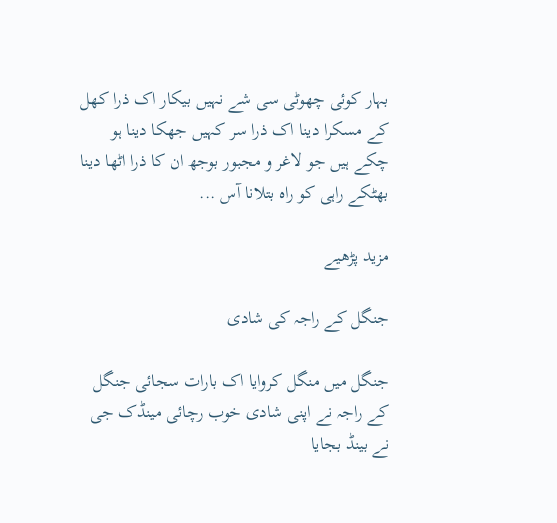بہار کوئی چھوٹی سی شے نہیں بیکار اک ذرا کھل کے مسکرا دینا اک ذرا سر کہیں جھکا دینا ہو چکے ہیں جو لاغر و مجبور بوجھ ان کا ذرا اٹھا دینا بھٹکے راہی کو راہ بتلانا آس ...

مزید پڑھیے

جنگل کے راجہ کی شادی

جنگل میں منگل کروایا اک بارات سجائی جنگل کے راجہ نے اپنی شادی خوب رچائی مینڈک جی نے بینڈ بجایا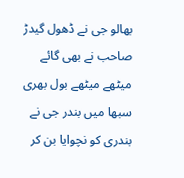بھالو جی نے ڈھول گیدڑ صاحب نے بھی گائے میٹھے میٹھے بول بھری سبھا میں بندر جی نے بندری کو نچوایا بن کر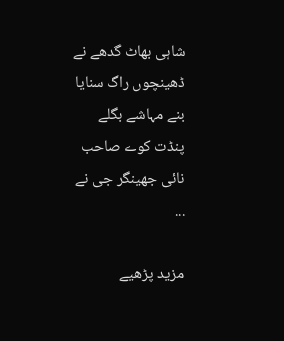شاہی بھاٹ گدھے نے ڈھینچوں راگ سنایا بنے مہاشے بگلے پنڈت کوے صاحب نائی جھینگر جی نے ...

مزید پڑھیے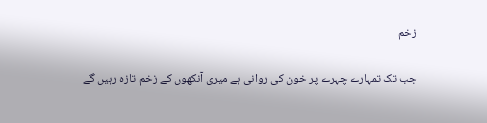زخم

جب تک تمہارے چہرے پر خون کی روانی ہے میری آنکھوں کے زخم تازہ رہیں گے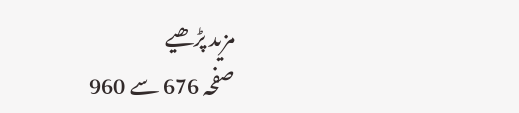مزید پڑھیے
صفحہ 676 سے 960